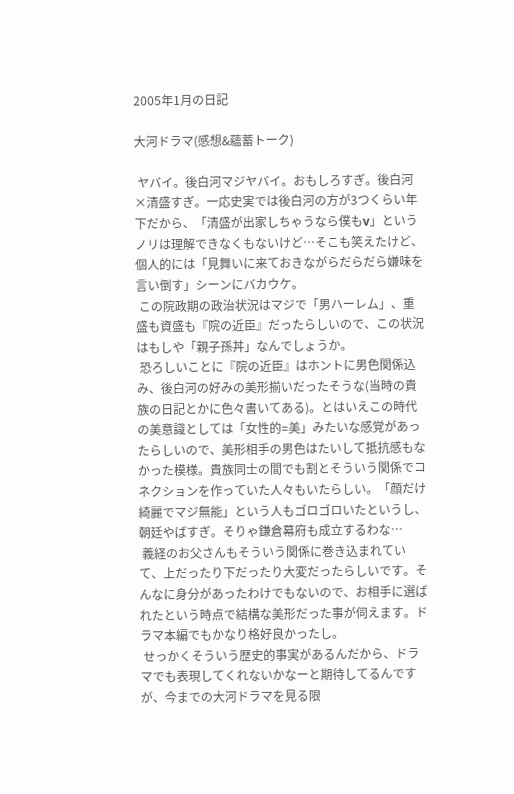2005年1月の日記

大河ドラマ(感想&蘊蓄トーク)

 ヤバイ。後白河マジヤバイ。おもしろすぎ。後白河×清盛すぎ。一応史実では後白河の方が3つくらい年下だから、「清盛が出家しちゃうなら僕もv」というノリは理解できなくもないけど…そこも笑えたけど、個人的には「見舞いに来ておきながらだらだら嫌味を言い倒す」シーンにバカウケ。
 この院政期の政治状況はマジで「男ハーレム」、重盛も資盛も『院の近臣』だったらしいので、この状況はもしや「親子孫丼」なんでしょうか。
 恐ろしいことに『院の近臣』はホントに男色関係込み、後白河の好みの美形揃いだったそうな(当時の貴族の日記とかに色々書いてある)。とはいえこの時代の美意識としては「女性的=美」みたいな感覚があったらしいので、美形相手の男色はたいして抵抗感もなかった模様。貴族同士の間でも割とそういう関係でコネクションを作っていた人々もいたらしい。「顔だけ綺麗でマジ無能」という人もゴロゴロいたというし、朝廷やばすぎ。そりゃ鎌倉幕府も成立するわな…
 義経のお父さんもそういう関係に巻き込まれていて、上だったり下だったり大変だったらしいです。そんなに身分があったわけでもないので、お相手に選ばれたという時点で結構な美形だった事が伺えます。ドラマ本編でもかなり格好良かったし。
 せっかくそういう歴史的事実があるんだから、ドラマでも表現してくれないかなーと期待してるんですが、今までの大河ドラマを見る限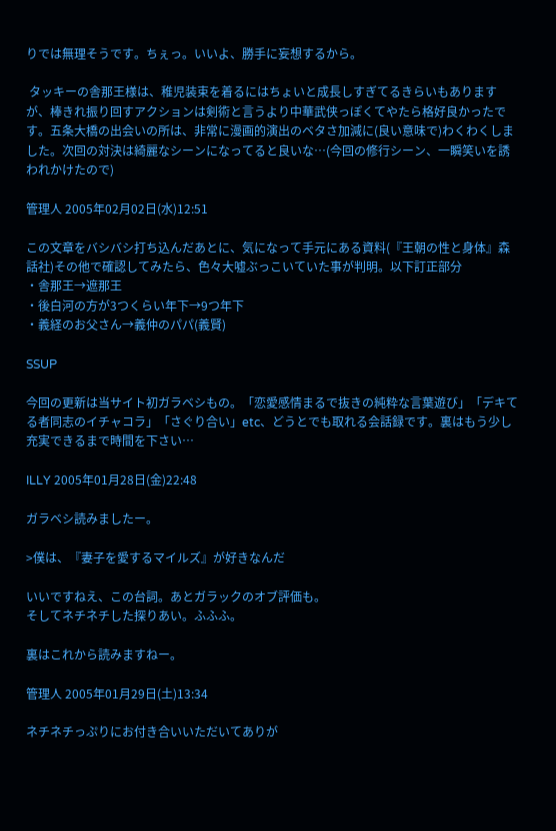りでは無理そうです。ちぇっ。いいよ、勝手に妄想するから。

 タッキーの舎那王様は、稚児装束を着るにはちょいと成長しすぎてるきらいもありますが、棒きれ振り回すアクションは剣術と言うより中華武侠っぽくてやたら格好良かったです。五条大橋の出会いの所は、非常に漫画的演出のベタさ加減に(良い意味で)わくわくしました。次回の対決は綺麗なシーンになってると良いな…(今回の修行シーン、一瞬笑いを誘われかけたので)

管理人 2005年02月02日(水)12:51

この文章をバシバシ打ち込んだあとに、気になって手元にある資料(『王朝の性と身体』森話社)その他で確認してみたら、色々大嘘ぶっこいていた事が判明。以下訂正部分
・舎那王→遮那王
・後白河の方が3つくらい年下→9つ年下
・義経のお父さん→義仲のパパ(義賢)

SSUP

今回の更新は当サイト初ガラベシもの。「恋愛感情まるで抜きの純粋な言葉遊び」「デキてる者同志のイチャコラ」「さぐり合い」etc、どうとでも取れる会話録です。裏はもう少し充実できるまで時間を下さい…

ILLY 2005年01月28日(金)22:48

ガラベシ読みましたー。

>僕は、『妻子を愛するマイルズ』が好きなんだ

いいですねえ、この台詞。あとガラックのオブ評価も。
そしてネチネチした探りあい。ふふふ。

裏はこれから読みますねー。

管理人 2005年01月29日(土)13:34

ネチネチっぷりにお付き合いいただいてありが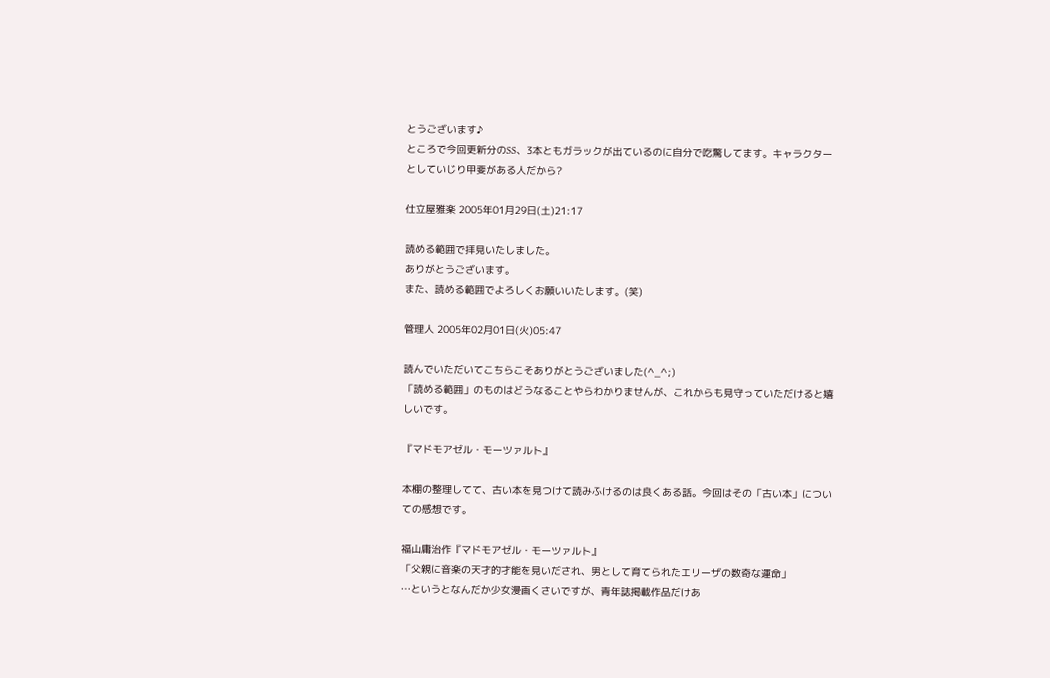とうございます♪
ところで今回更新分のSS、3本ともガラックが出ているのに自分で吃驚してます。キャラクターとしていじり甲斐がある人だから?

仕立屋雅楽 2005年01月29日(土)21:17

読める範囲で拝見いたしました。
ありがとうございます。
また、読める範囲でよろしくお願いいたします。(笑)

管理人 2005年02月01日(火)05:47

読んでいただいてこちらこそありがとうございました(^_^;)
「読める範囲」のものはどうなることやらわかりませんが、これからも見守っていただけると嬉しいです。

『マドモアゼル・モーツァルト』

本棚の整理してて、古い本を見つけて読みふけるのは良くある話。今回はその「古い本」についての感想です。

福山庸治作『マドモアゼル・モーツァルト』
「父親に音楽の天才的才能を見いだされ、男として育てられたエリーザの数奇な運命」
…というとなんだか少女漫画くさいですが、青年誌掲載作品だけあ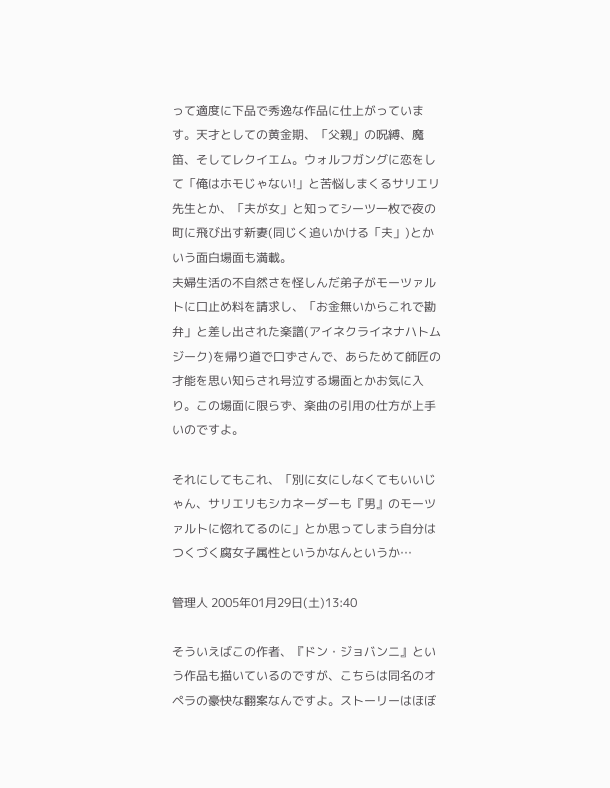って適度に下品で秀逸な作品に仕上がっています。天才としての黄金期、「父親」の呪縛、魔笛、そしてレクイエム。ウォルフガングに恋をして「俺はホモじゃない!」と苦悩しまくるサリエリ先生とか、「夫が女」と知ってシーツ一枚で夜の町に飛び出す新妻(同じく追いかける「夫」)とかいう面白場面も満載。
夫婦生活の不自然さを怪しんだ弟子がモーツァルトに口止め料を請求し、「お金無いからこれで勘弁」と差し出された楽譜(アイネクライネナハトムジーク)を帰り道で口ずさんで、あらためて師匠の才能を思い知らされ号泣する場面とかお気に入り。この場面に限らず、楽曲の引用の仕方が上手いのですよ。

それにしてもこれ、「別に女にしなくてもいいじゃん、サリエリもシカネーダーも『男』のモーツァルトに惚れてるのに」とか思ってしまう自分はつくづく腐女子属性というかなんというか…

管理人 2005年01月29日(土)13:40

そういえばこの作者、『ドン・ジョバンニ』という作品も描いているのですが、こちらは同名のオペラの豪快な翻案なんですよ。ストーリーはほぼ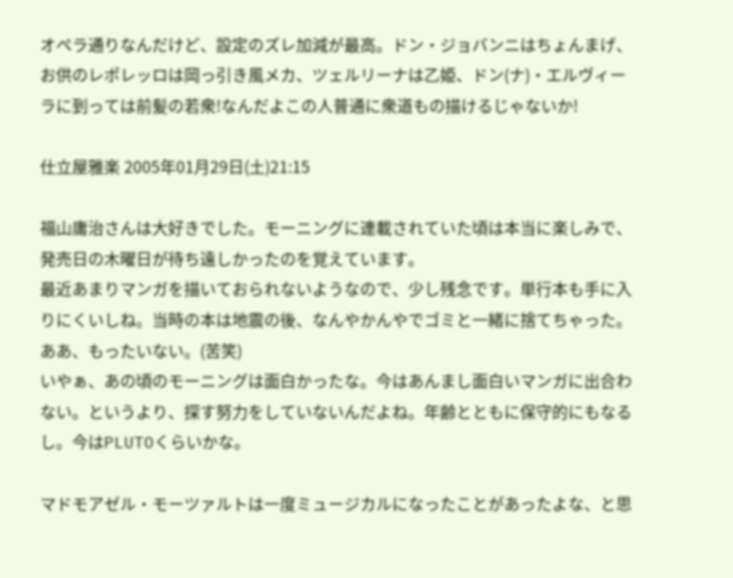オペラ通りなんだけど、設定のズレ加減が最高。ドン・ジョバンニはちょんまげ、お供のレポレッロは岡っ引き風メカ、ツェルリーナは乙姫、ドン(ナ)・エルヴィーラに到っては前髪の若衆!なんだよこの人普通に衆道もの描けるじゃないか!

仕立屋雅楽 2005年01月29日(土)21:15

福山庸治さんは大好きでした。モーニングに連載されていた頃は本当に楽しみで、発売日の木曜日が待ち遠しかったのを覚えています。
最近あまりマンガを描いておられないようなので、少し残念です。単行本も手に入りにくいしね。当時の本は地震の後、なんやかんやでゴミと一緒に捨てちゃった。ああ、もったいない。(苦笑)
いやぁ、あの頃のモーニングは面白かったな。今はあんまし面白いマンガに出合わない。というより、探す努力をしていないんだよね。年齢とともに保守的にもなるし。今はPLUTOくらいかな。

マドモアゼル・モーツァルトは一度ミュージカルになったことがあったよな、と思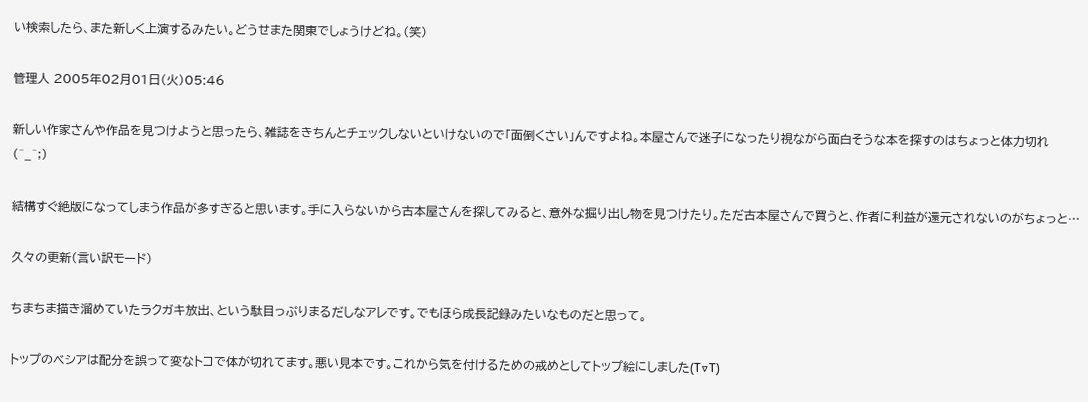い検索したら、また新しく上演するみたい。どうせまた関東でしょうけどね。(笑)

管理人 2005年02月01日(火)05:46

新しい作家さんや作品を見つけようと思ったら、雑誌をきちんとチェックしないといけないので「面倒くさい」んですよね。本屋さんで迷子になったり視ながら面白そうな本を探すのはちょっと体力切れ(^_^;)

結構すぐ絶版になってしまう作品が多すぎると思います。手に入らないから古本屋さんを探してみると、意外な掘り出し物を見つけたり。ただ古本屋さんで買うと、作者に利益が還元されないのがちょっと…

久々の更新(言い訳モード)

ちまちま描き溜めていたラクガキ放出、という駄目っぷりまるだしなアレです。でもほら成長記録みたいなものだと思って。

トップのベシアは配分を誤って変なトコで体が切れてます。悪い見本です。これから気を付けるための戒めとしてトップ絵にしました(T▽T)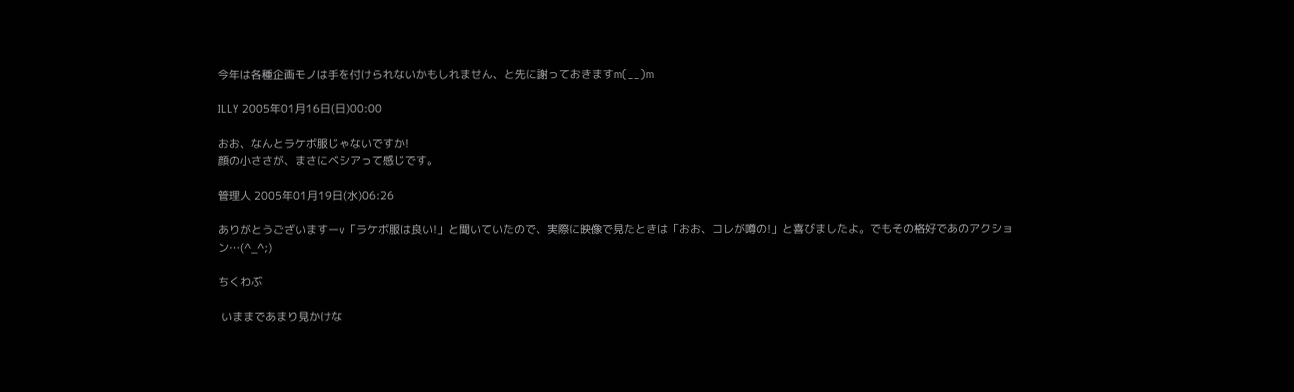今年は各種企画モノは手を付けられないかもしれません、と先に謝っておきますm(__)m

ILLY 2005年01月16日(日)00:00

おお、なんとラケボ服じゃないですか!
顔の小ささが、まさにベシアって感じです。

管理人 2005年01月19日(水)06:26

ありがとうございますーv「ラケボ服は良い!」と聞いていたので、実際に映像で見たときは「おお、コレが噂の!」と喜びましたよ。でもその格好であのアクション…(^_^;)

ちくわぶ

 いままであまり見かけな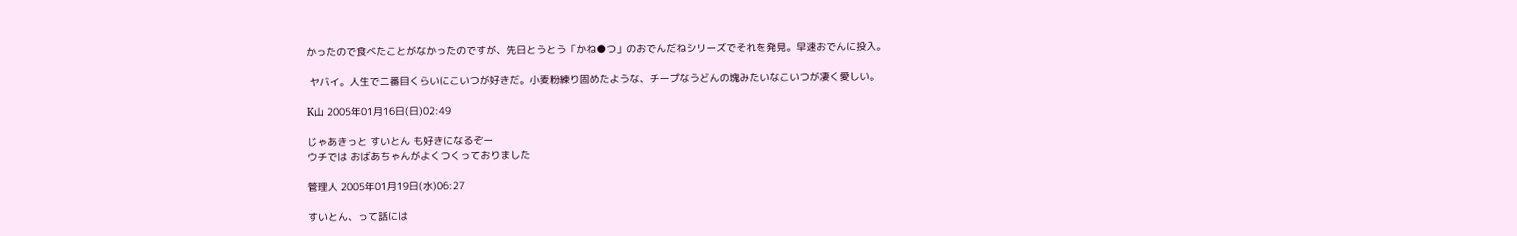かったので食べたことがなかったのですが、先日とうとう「かね●つ」のおでんだねシリーズでそれを発見。早速おでんに投入。

 ヤバイ。人生で二番目くらいにこいつが好きだ。小麦粉練り固めたような、チープなうどんの塊みたいなこいつが凄く愛しい。

K山 2005年01月16日(日)02:49

じゃあきっと すいとん も好きになるぞー
ウチでは おばあちゃんがよくつくっておりました

管理人 2005年01月19日(水)06:27

すいとん、って話には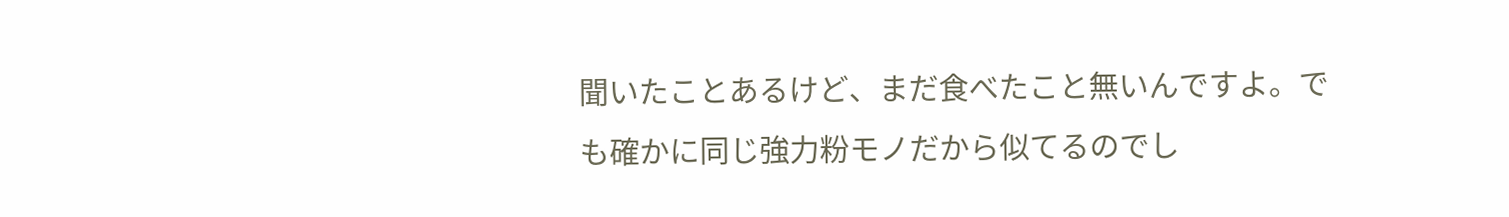聞いたことあるけど、まだ食べたこと無いんですよ。でも確かに同じ強力粉モノだから似てるのでし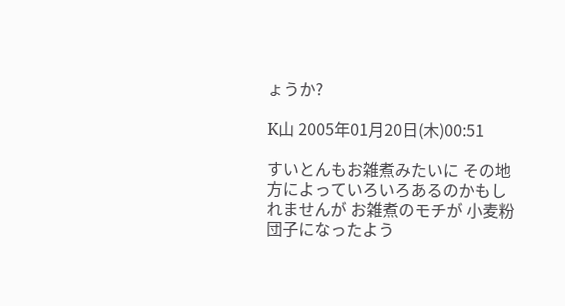ょうか?

K山 2005年01月20日(木)00:51

すいとんもお雑煮みたいに その地方によっていろいろあるのかもしれませんが お雑煮のモチが 小麦粉団子になったよう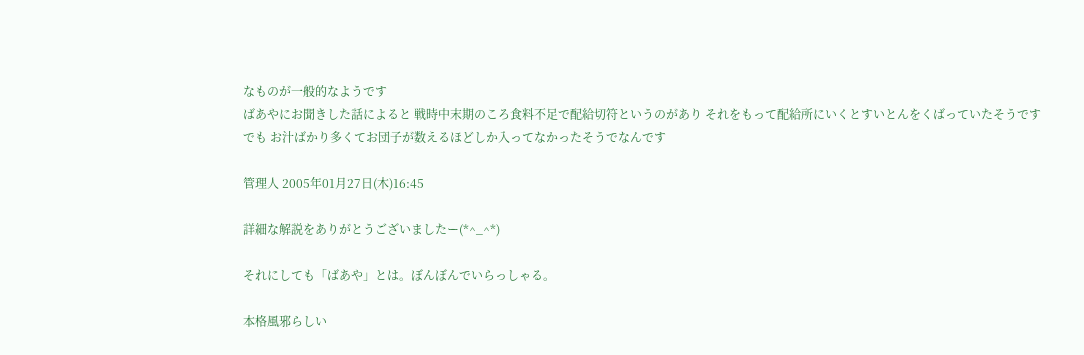なものが一般的なようです
ばあやにお聞きした話によると 戦時中末期のころ食料不足で配給切符というのがあり それをもって配給所にいくとすいとんをくばっていたそうです でも お汁ばかり多くてお団子が数えるほどしか入ってなかったそうでなんです

管理人 2005年01月27日(木)16:45

詳細な解説をありがとうございましたー(*^_^*)

それにしても「ばあや」とは。ぼんぼんでいらっしゃる。

本格風邪らしい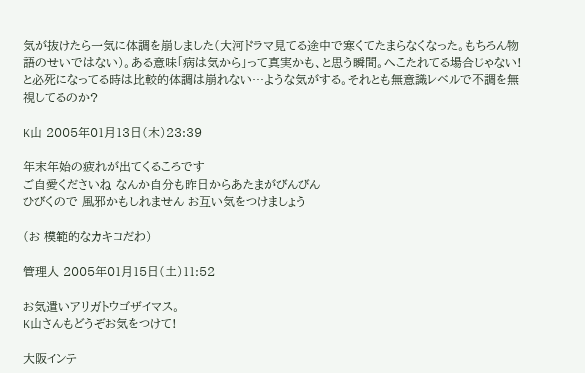気が抜けたら一気に体調を崩しました(大河ドラマ見てる途中で寒くてたまらなくなった。もちろん物語のせいではない)。ある意味「病は気から」って真実かも、と思う瞬間。へこたれてる場合じゃない!と必死になってる時は比較的体調は崩れない…ような気がする。それとも無意識レベルで不調を無視してるのか?

K山 2005年01月13日(木)23:39

年末年始の疲れが出てくるころです
ご自愛くださいね なんか自分も昨日からあたまがびんびん
ひびくので 風邪かもしれません お互い気をつけましょう

(お 模範的なカキコだわ)

管理人 2005年01月15日(土)11:52

お気遣いアリガトウゴザイマス。
K山さんもどうぞお気をつけて!

大阪インテ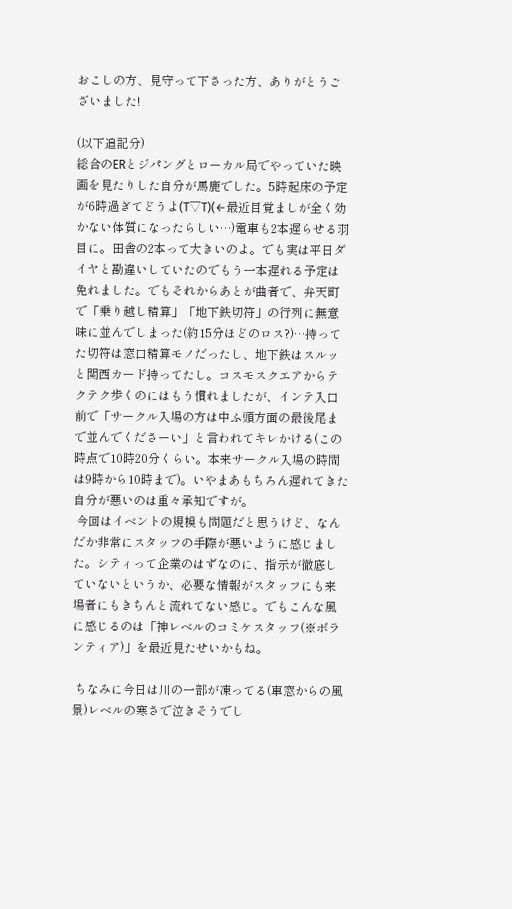おこしの方、見守って下さった方、ありがとうございました!

(以下追記分)
総合のERとジパングとローカル局でやっていた映画を見たりした自分が馬鹿でした。5時起床の予定が6時過ぎてどうよ(T▽T)(←最近目覚ましが全く効かない体質になったらしい…)電車も2本遅らせる羽目に。田舎の2本って大きいのよ。でも実は平日ダイヤと勘違いしていたのでもう一本遅れる予定は免れました。でもそれからあとが曲者で、弁天町で「乗り越し精算」「地下鉄切符」の行列に無意味に並んでしまった(約15分ほどのロス?)…持ってた切符は窓口精算モノだったし、地下鉄はスルッと関西カード持ってたし。コスモスクエアからテクテク歩くのにはもう慣れましたが、インテ入口前で「サークル入場の方は中ふ頭方面の最後尾まで並んでくださーい」と言われてキレかける(この時点で10時20分くらい。本来サークル入場の時間は9時から10時まで)。いやまあもちろん遅れてきた自分が悪いのは重々承知ですが。
 今回はイベントの規模も問題だと思うけど、なんだか非常にスタッフの手際が悪いように感じました。シティって企業のはずなのに、指示が徹底していないというか、必要な情報がスタッフにも来場者にもきちんと流れてない感じ。でもこんな風に感じるのは「神レベルのコミケスタッフ(※ボランティア)」を最近見たせいかもね。

 ちなみに今日は川の一部が凍ってる(車窓からの風景)レベルの寒さで泣きそうでし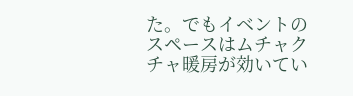た。でもイベントのスペースはムチャクチャ暖房が効いてい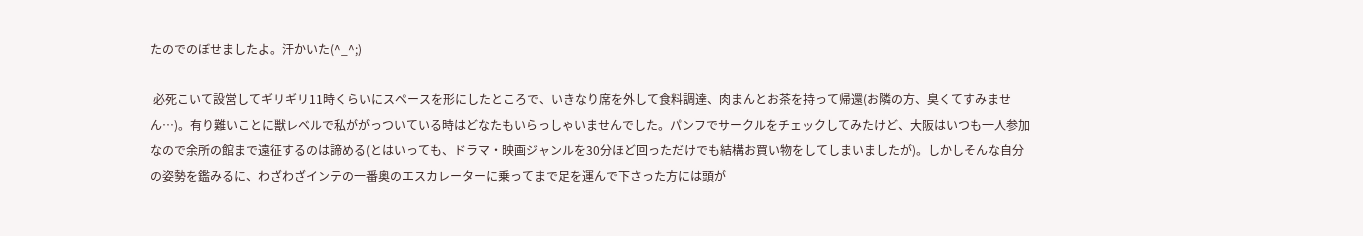たのでのぼせましたよ。汗かいた(^_^;)

 必死こいて設営してギリギリ11時くらいにスペースを形にしたところで、いきなり席を外して食料調達、肉まんとお茶を持って帰還(お隣の方、臭くてすみません…)。有り難いことに獣レベルで私ががっついている時はどなたもいらっしゃいませんでした。パンフでサークルをチェックしてみたけど、大阪はいつも一人参加なので余所の館まで遠征するのは諦める(とはいっても、ドラマ・映画ジャンルを30分ほど回っただけでも結構お買い物をしてしまいましたが)。しかしそんな自分の姿勢を鑑みるに、わざわざインテの一番奥のエスカレーターに乗ってまで足を運んで下さった方には頭が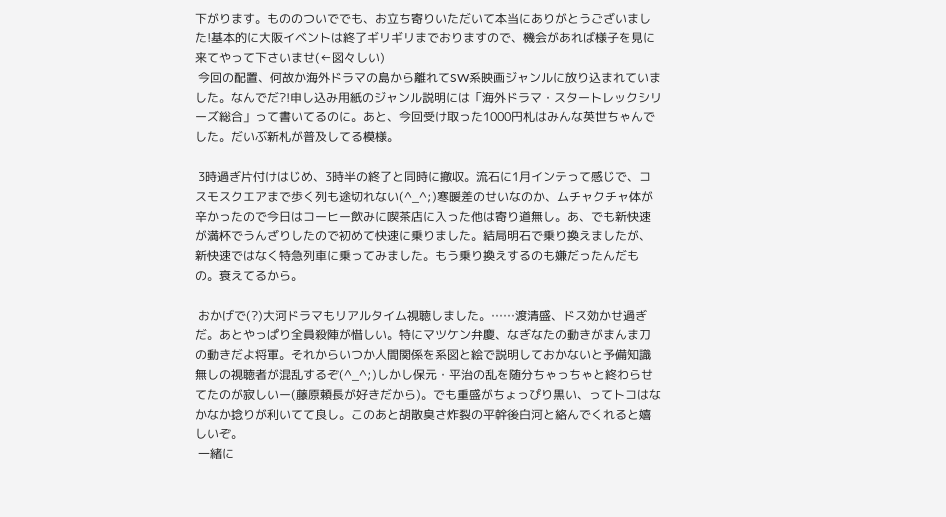下がります。もののついででも、お立ち寄りいただいて本当にありがとうございました!基本的に大阪イベントは終了ギリギリまでおりますので、機会があれば様子を見に来てやって下さいませ(←図々しい)
 今回の配置、何故か海外ドラマの島から離れてSW系映画ジャンルに放り込まれていました。なんでだ?!申し込み用紙のジャンル説明には「海外ドラマ・スタートレックシリーズ総合」って書いてるのに。あと、今回受け取った1000円札はみんな英世ちゃんでした。だいぶ新札が普及してる模様。

 3時過ぎ片付けはじめ、3時半の終了と同時に撤収。流石に1月インテって感じで、コスモスクエアまで歩く列も途切れない(^_^;)寒暖差のせいなのか、ムチャクチャ体が辛かったので今日はコーヒー飲みに喫茶店に入った他は寄り道無し。あ、でも新快速が満杯でうんざりしたので初めて快速に乗りました。結局明石で乗り換えましたが、新快速ではなく特急列車に乗ってみました。もう乗り換えするのも嫌だったんだもの。衰えてるから。

 おかげで(?)大河ドラマもリアルタイム視聴しました。……渡清盛、ドス効かせ過ぎだ。あとやっぱり全員殺陣が惜しい。特にマツケン弁慶、なぎなたの動きがまんま刀の動きだよ将軍。それからいつか人間関係を系図と絵で説明しておかないと予備知識無しの視聴者が混乱するぞ(^_^;)しかし保元・平治の乱を随分ちゃっちゃと終わらせてたのが寂しいー(藤原頼長が好きだから)。でも重盛がちょっぴり黒い、ってトコはなかなか捻りが利いてて良し。このあと胡散臭さ炸裂の平幹後白河と絡んでくれると嬉しいぞ。
 一緒に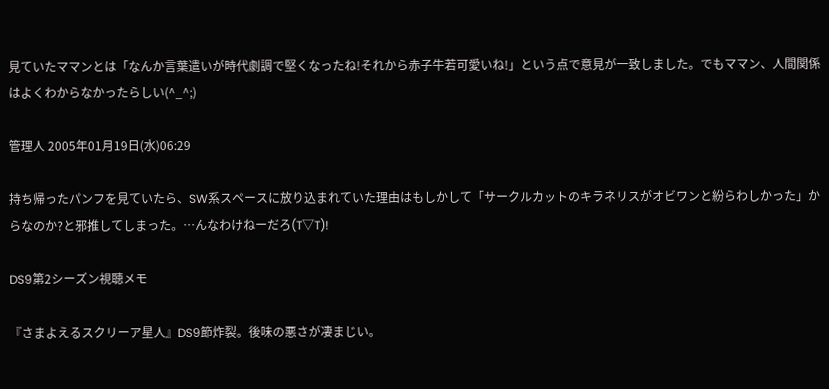見ていたママンとは「なんか言葉遣いが時代劇調で堅くなったね!それから赤子牛若可愛いね!」という点で意見が一致しました。でもママン、人間関係はよくわからなかったらしい(^_^;)

管理人 2005年01月19日(水)06:29

持ち帰ったパンフを見ていたら、SW系スペースに放り込まれていた理由はもしかして「サークルカットのキラネリスがオビワンと紛らわしかった」からなのか?と邪推してしまった。…んなわけねーだろ(T▽T)!

DS9第2シーズン視聴メモ

『さまよえるスクリーア星人』DS9節炸裂。後味の悪さが凄まじい。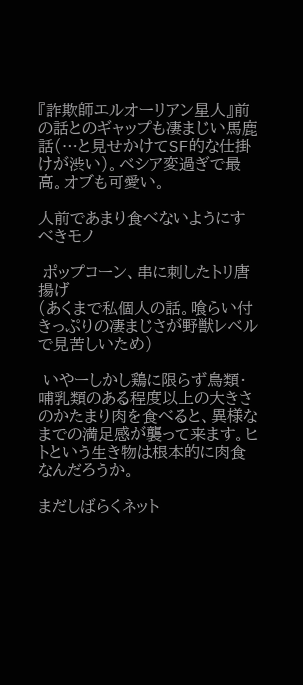『詐欺師エルオーリアン星人』前の話とのギャップも凄まじい馬鹿話(…と見せかけてSF的な仕掛けが渋い)。ベシア変過ぎで最高。オブも可愛い。

人前であまり食べないようにすべきモノ

 ポップコーン、串に刺したトリ唐揚げ
(あくまで私個人の話。喰らい付きっぷりの凄まじさが野獣レベルで見苦しいため)

 いやーしかし鶏に限らず鳥類・哺乳類のある程度以上の大きさのかたまり肉を食べると、異様なまでの満足感が襲って来ます。ヒトという生き物は根本的に肉食なんだろうか。

まだしばらくネット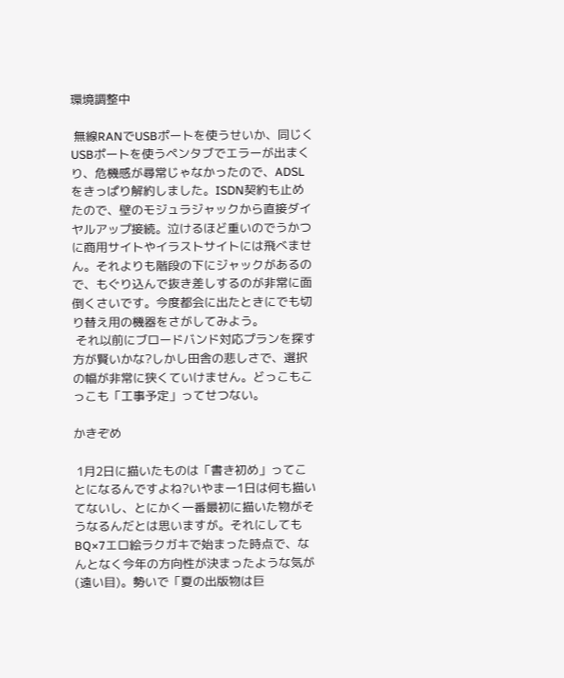環境調整中

 無線RANでUSBポートを使うせいか、同じくUSBポートを使うペンタブでエラーが出まくり、危機感が尋常じゃなかったので、ADSLをきっぱり解約しました。ISDN契約も止めたので、壁のモジュラジャックから直接ダイヤルアップ接続。泣けるほど重いのでうかつに商用サイトやイラストサイトには飛べません。それよりも階段の下にジャックがあるので、もぐり込んで抜き差しするのが非常に面倒くさいです。今度都会に出たときにでも切り替え用の機器をさがしてみよう。
 それ以前にブロードバンド対応プランを探す方が賢いかな?しかし田舎の悲しさで、選択の幅が非常に狭くていけません。どっこもこっこも「工事予定」ってせつない。

かきぞめ

 1月2日に描いたものは「書き初め」ってことになるんですよね?いやまー1日は何も描いてないし、とにかく一番最初に描いた物がそうなるんだとは思いますが。それにしてもBQ×7エロ絵ラクガキで始まった時点で、なんとなく今年の方向性が決まったような気が(遠い目)。勢いで「夏の出版物は巨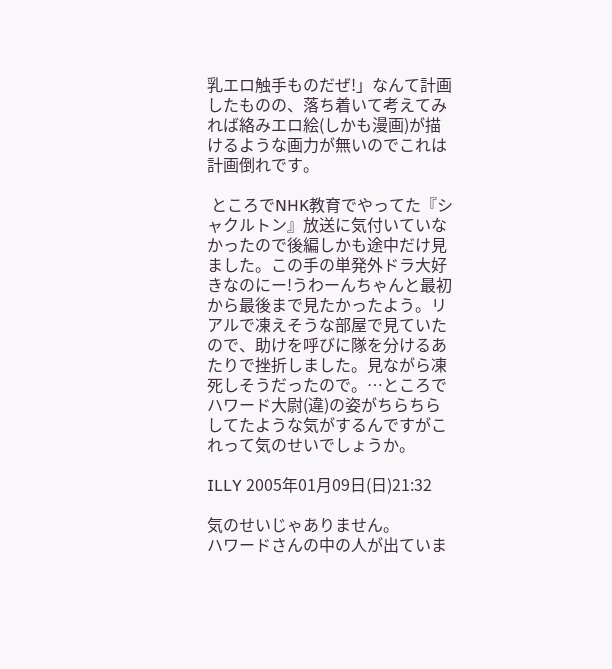乳エロ触手ものだぜ!」なんて計画したものの、落ち着いて考えてみれば絡みエロ絵(しかも漫画)が描けるような画力が無いのでこれは計画倒れです。

 ところでNHK教育でやってた『シャクルトン』放送に気付いていなかったので後編しかも途中だけ見ました。この手の単発外ドラ大好きなのにー!うわーんちゃんと最初から最後まで見たかったよう。リアルで凍えそうな部屋で見ていたので、助けを呼びに隊を分けるあたりで挫折しました。見ながら凍死しそうだったので。…ところでハワード大尉(違)の姿がちらちらしてたような気がするんですがこれって気のせいでしょうか。

ILLY 2005年01月09日(日)21:32

気のせいじゃありません。
ハワードさんの中の人が出ていま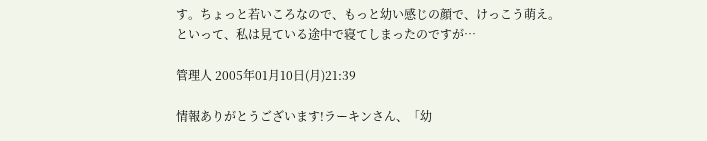す。ちょっと若いころなので、もっと幼い感じの顔で、けっこう萌え。
といって、私は見ている途中で寝てしまったのですが…

管理人 2005年01月10日(月)21:39

情報ありがとうございます!ラーキンさん、「幼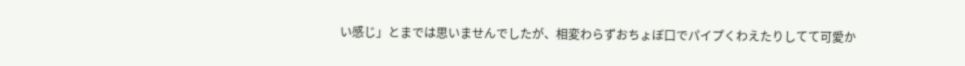い感じ」とまでは思いませんでしたが、相変わらずおちょぼ口でパイプくわえたりしてて可愛か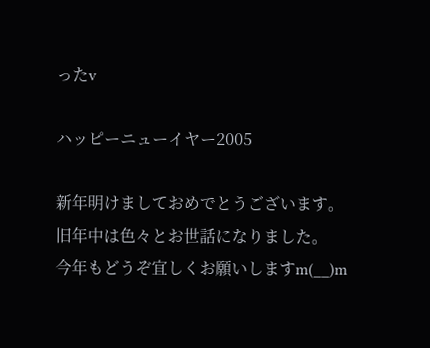ったv

ハッピーニューイヤー2005

新年明けましておめでとうございます。
旧年中は色々とお世話になりました。
今年もどうぞ宜しくお願いしますm(__)m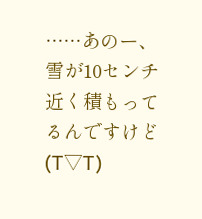……あのー、雪が10センチ近く積もってるんですけど(T▽T)